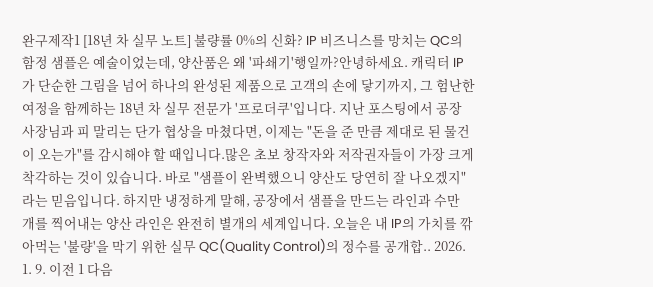완구제작1 [18년 차 실무 노트] 불량률 0%의 신화? IP 비즈니스를 망치는 QC의 함정 샘플은 예술이었는데, 양산품은 왜 '파쇄기'행일까?안녕하세요. 캐릭터 IP가 단순한 그림을 넘어 하나의 완성된 제품으로 고객의 손에 닿기까지, 그 험난한 여정을 함께하는 18년 차 실무 전문가 '프로더쿠'입니다. 지난 포스팅에서 공장 사장님과 피 말리는 단가 협상을 마쳤다면, 이제는 "돈을 준 만큼 제대로 된 물건이 오는가"를 감시해야 할 때입니다.많은 초보 창작자와 저작권자들이 가장 크게 착각하는 것이 있습니다. 바로 "샘플이 완벽했으니 양산도 당연히 잘 나오겠지"라는 믿음입니다. 하지만 냉정하게 말해, 공장에서 샘플을 만드는 라인과 수만 개를 찍어내는 양산 라인은 완전히 별개의 세계입니다. 오늘은 내 IP의 가치를 깎아먹는 '불량'을 막기 위한 실무 QC(Quality Control)의 정수를 공개합.. 2026. 1. 9. 이전 1 다음